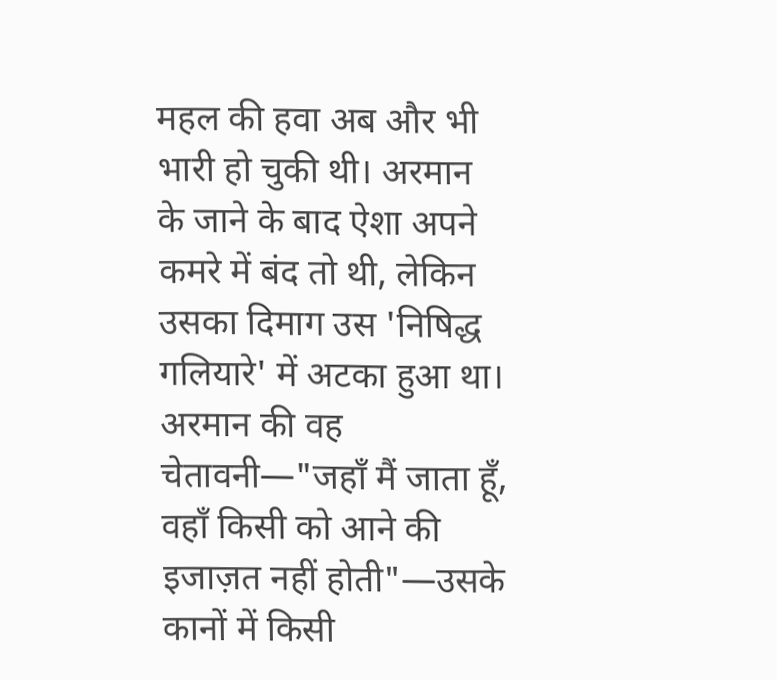महल की हवा अब और भी भारी हो चुकी थी। अरमान के जाने के बाद ऐशा अपने कमरे में बंद तो थी, लेकिन उसका दिमाग उस 'निषिद्ध गलियारे' में अटका हुआ था। अरमान की वह चेतावनी—"जहाँ मैं जाता हूँ, वहाँ किसी को आने की इजाज़त नहीं होती"—उसके कानों में किसी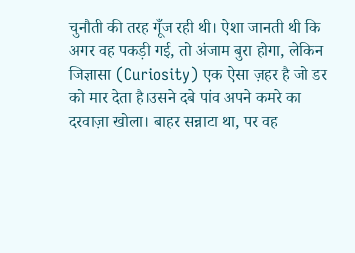चुनौती की तरह गूँज रही थी। ऐशा जानती थी कि अगर वह पकड़ी गई, तो अंजाम बुरा होगा, लेकिन जिज्ञासा (Curiosity) एक ऐसा ज़हर है जो डर को मार देता है।उसने दबे पांव अपने कमरे का दरवाज़ा खोला। बाहर सन्नाटा था, पर वह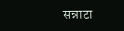सन्नाटा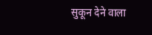सुकून देने वाला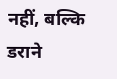नहीं, बल्कि डराने